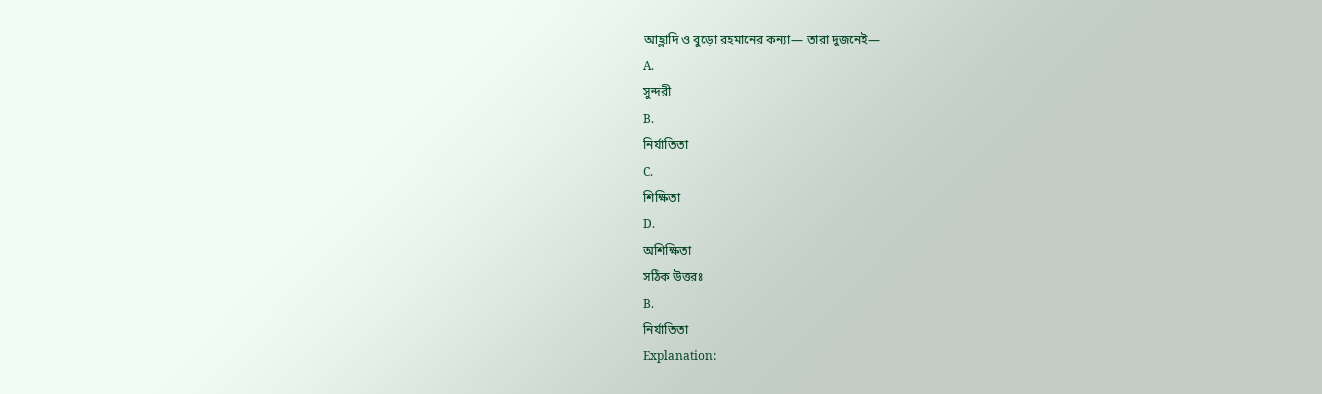আহ্লাদি ও বুড়ো রহমানের কন্যা— তারা দুজনেই—
A.
সুন্দরী
B.
নির্যাতিতা
C.
শিক্ষিতা
D.
অশিক্ষিতা
সঠিক উত্তরঃ
B.
নির্যাতিতা
Explanation: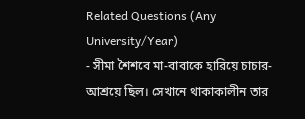Related Questions (Any University/Year)
- সীমা শৈশবে মা-বাবাকে হারিয়ে চাচার-আশ্রয়ে ছিল। সেখানে থাকাকালীন তার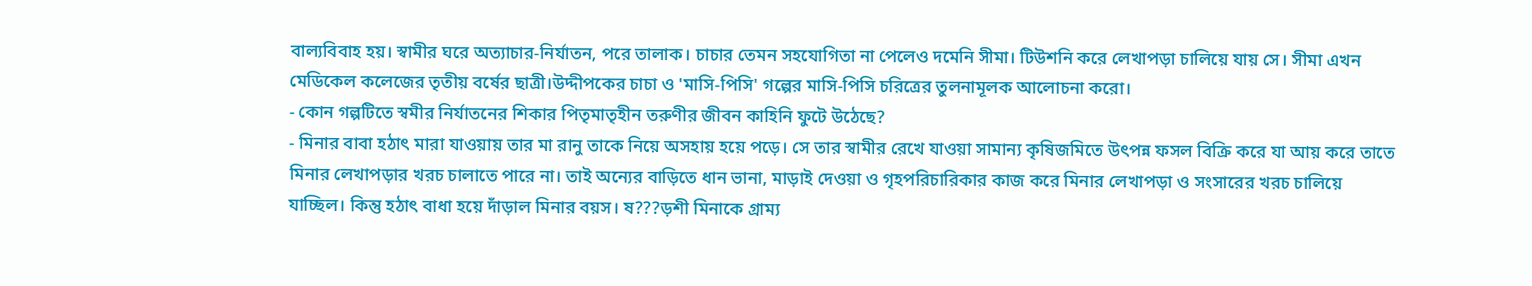বাল্যবিবাহ হয়। স্বামীর ঘরে অত্যাচার-নির্যাতন, পরে তালাক। চাচার তেমন সহযোগিতা না পেলেও দমেনি সীমা। টিউশনি করে লেখাপড়া চালিয়ে যায় সে। সীমা এখন মেডিকেল কলেজের তৃতীয় বর্ষের ছাত্রী।উদ্দীপকের চাচা ও 'মাসি-পিসি' গল্পের মাসি-পিসি চরিত্রের তুলনামূলক আলোচনা করো।
- কোন গল্পটিতে স্বমীর নির্যাতনের শিকার পিতৃমাতৃহীন তরুণীর জীবন কাহিনি ফুটে উঠেছে?
- মিনার বাবা হঠাৎ মারা যাওয়ায় তার মা রানু তাকে নিয়ে অসহায় হয়ে পড়ে। সে তার স্বামীর রেখে যাওয়া সামান্য কৃষিজমিতে উৎপন্ন ফসল বিক্রি করে যা আয় করে তাতে মিনার লেখাপড়ার খরচ চালাতে পারে না। তাই অন্যের বাড়িতে ধান ভানা, মাড়াই দেওয়া ও গৃহপরিচারিকার কাজ করে মিনার লেখাপড়া ও সংসারের খরচ চালিয়ে যাচ্ছিল। কিন্তু হঠাৎ বাধা হয়ে দাঁড়াল মিনার বয়স। ষ???ড়শী মিনাকে গ্রাম্য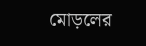মোড়লের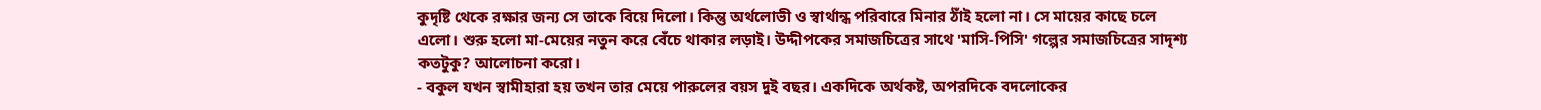কুদৃষ্টি থেকে রক্ষার জন্য সে তাকে বিয়ে দিলো। কিন্তু অর্থলোভী ও স্বার্থান্ধ পরিবারে মিনার ঠাঁই হলো না। সে মায়ের কাছে চলে এলো। শুরু হলো মা-মেয়ের নতুন করে বেঁচে থাকার লড়াই। উদ্দীপকের সমাজচিত্রের সাথে 'মাসি-পিসি' গল্পের সমাজচিত্রের সাদৃশ্য কতটুকু? আলোচনা করো।
- বকুল যখন স্বামীহারা হয় তখন তার মেয়ে পারুলের বয়স দুই বছর। একদিকে অর্থকষ্ট, অপরদিকে বদলোকের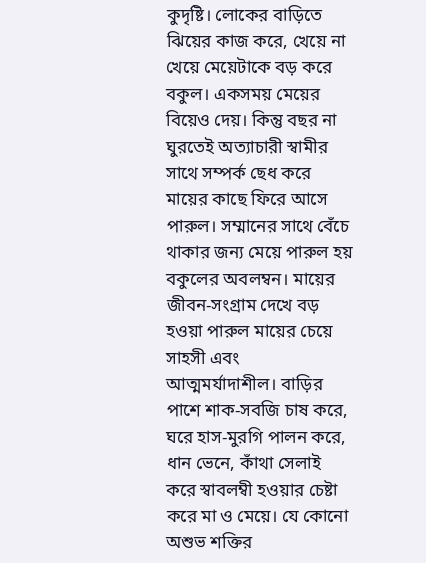কুদৃষ্টি। লোকের বাড়িতে ঝিয়ের কাজ করে, খেয়ে না খেয়ে মেয়েটাকে বড় করে বকুল। একসময় মেয়ের বিয়েও দেয়। কিন্তু বছর না ঘুরতেই অত্যাচারী স্বামীর সাথে সম্পর্ক ছেধ করে মায়ের কাছে ফিরে আসে পারুল। সম্মানের সাথে বেঁচে থাকার জন্য মেয়ে পারুল হয় বকুলের অবলম্বন। মায়ের জীবন-সংগ্রাম দেখে বড় হওয়া পারুল মায়ের চেয়ে সাহসী এবং আত্মমর্যাদাশীল। বাড়ির পাশে শাক-সবজি চাষ করে, ঘরে হাস-মুরগি পালন করে, ধান ভেনে, কাঁথা সেলাই করে স্বাবলম্বী হওয়ার চেষ্টা করে মা ও মেয়ে। যে কোনো অশুভ শক্তির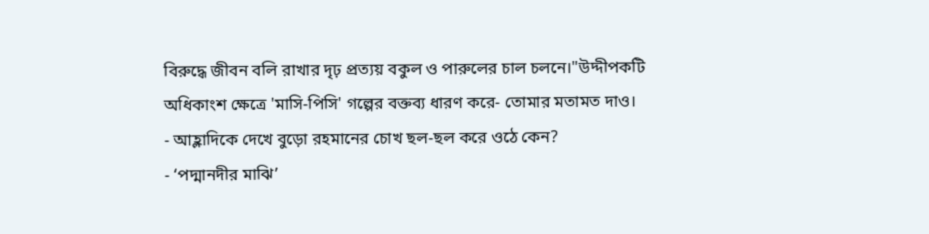বিরুদ্ধে জীবন বলি রাখার দৃঢ় প্রত্যয় বকুল ও পারুলের চাল চলনে।"উদ্দীপকটি অধিকাংশ ক্ষেত্রে 'মাসি-পিসি' গল্পের বক্তব্য ধারণ করে- তোমার মতামত দাও।
- আহ্লাদিকে দেখে বুড়ো রহমানের চোখ ছল-ছল করে ওঠে কেন?
- ‘পদ্মানদীর মাঝি’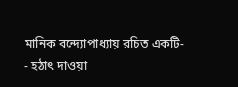মানিক বন্দ্যোপাধ্যায় রচিত একটি-
- হঠাৎ দাওয়া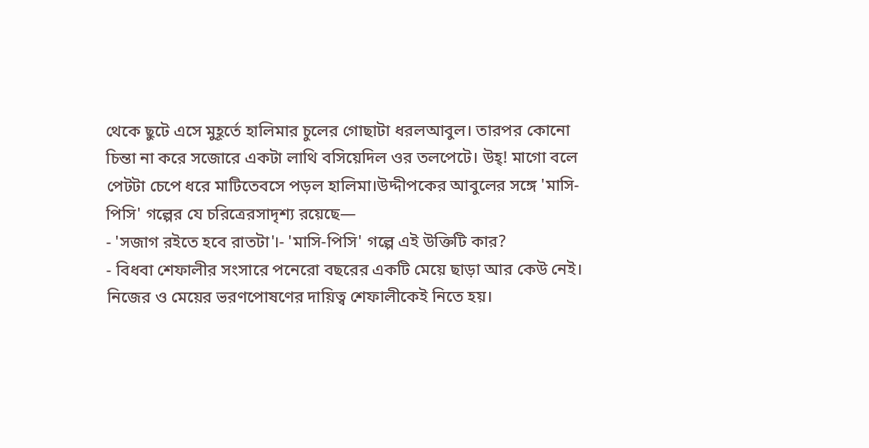থেকে ছুটে এসে মুহূর্তে হালিমার চুলের গোছাটা ধরলআবুল। তারপর কোনো চিন্তা না করে সজোরে একটা লাথি বসিয়েদিল ওর তলপেটে। উহ্! মাগো বলে পেটটা চেপে ধরে মাটিতেবসে পড়ল হালিমা।উদ্দীপকের আবুলের সঙ্গে 'মাসি-পিসি' গল্পের যে চরিত্রেরসাদৃশ্য রয়েছে—
- 'সজাগ রইতে হবে রাতটা'।- 'মাসি-পিসি' গল্পে এই উক্তিটি কার?
- বিধবা শেফালীর সংসারে পনেরো বছরের একটি মেয়ে ছাড়া আর কেউ নেই। নিজের ও মেয়ের ভরণপোষণের দায়িত্ব শেফালীকেই নিতে হয়।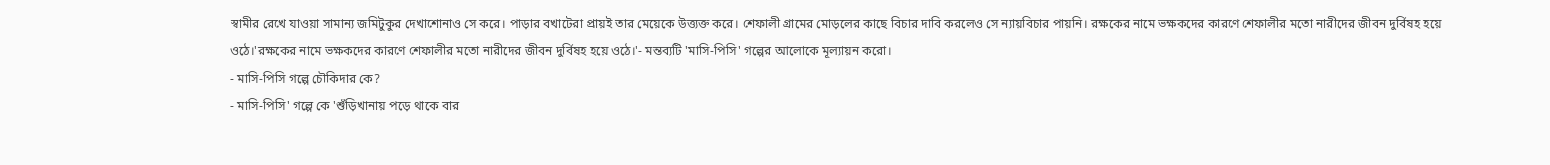স্বামীর রেখে যাওয়া সামান্য জমিটুকুর দেখাশোনাও সে করে। পাড়ার বখাটেরা প্রায়ই তার মেয়েকে উত্ত্যক্ত করে। শেফালী গ্রামের মোড়লের কাছে বিচার দাবি করলেও সে ন্যায়বিচার পায়নি। রক্ষকের নামে ভক্ষকদের কারণে শেফালীর মতো নারীদের জীবন দুর্বিষহ হয়ে ওঠে।'রক্ষকের নামে ভক্ষকদের কারণে শেফালীর মতো নারীদের জীবন দুর্বিষহ হয়ে ওঠে।'- মন্তব্যটি 'মাসি-পিসি' গল্পের আলোকে মূল্যায়ন করো।
- মাসি-পিসি গল্পে চৌকিদার কে?
- মাসি-পিসি' গল্পে কে 'শুঁড়িখানায় পড়ে থাকে বার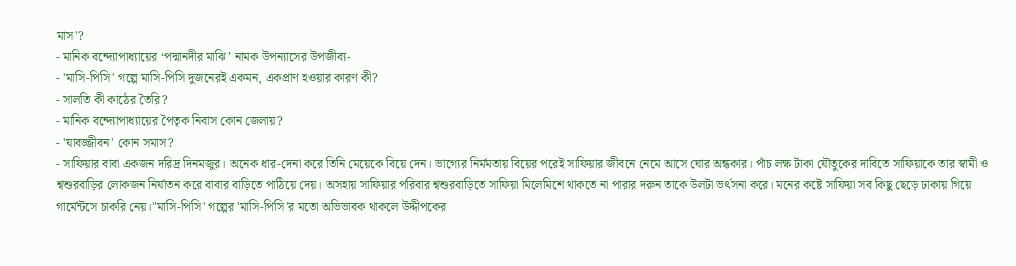মাস'?
- মানিক বন্দ্যোপাধ্যায়ের ‘পদ্মানদীর মাঝি’ নামক উপন্যাসের উপজীব্য-
- 'মাসি-পিসি' গল্পে মাসি-পিসি দুজনেরই একমন, একপ্রাণ হওয়ার কারণ কী?
- সালতি কী কাঠের তৈরি?
- মানিক বন্দ্যোপাধ্যায়ের পৈতৃক নিবাস কোন জেলায়?
- 'যাবজ্জীবন' কোন সমাস?
- সাফিয়ার বাবা একজন দরিদ্র দিনমজুর। অনেক ধার-দেনা করে তিনি মেয়েকে বিয়ে দেন। ভাগ্যের নির্মমতায় বিয়ের পরেই সাফিয়ার জীবনে নেমে আসে ঘোর অন্ধকার। পাঁচ লক্ষ টাকা যৌতুকের দাবিতে সাফিয়াকে তার স্বামী ও শ্বশুরবাড়ির লোকজন নির্যাতন করে বাবার বাড়িতে পাঠিয়ে দেয়। অসহায় সাফিয়ার পরিবার শ্বশুরবাড়িতে সাফিয়া মিলেমিশে থাকতে না পারার দরুন তাকে উলটা ভর্ৎসনা করে। মনের কষ্টে সাফিয়া সব কিছু ছেড়ে ঢাকায় গিয়ে গার্মেন্টসে চাকরি নেয়।"মাসি-পিসি' গল্পের 'মাসি-পিসি'র মতো অভিভাবক থাকলে উদ্দীপকের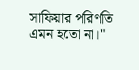সাফিয়ার পরিণতি এমন হতো না।"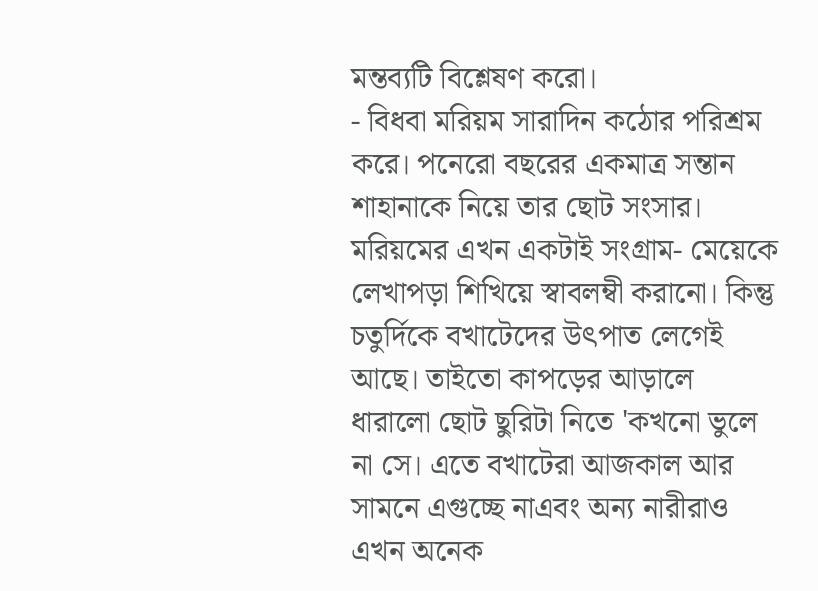মন্তব্যটি বিশ্লেষণ করো।
- বিধবা মরিয়ম সারাদিন কঠোর পরিশ্রম করে। পনেরো বছরের একমাত্র সন্তান শাহানাকে নিয়ে তার ছোট সংসার। মরিয়মের এখন একটাই সংগ্রাম- মেয়েকে লেখাপড়া শিখিয়ে স্বাবলম্বী করানো। কিন্তু চতুর্দিকে বখাটেদের উৎপাত লেগেই আছে। তাইতো কাপড়ের আড়ালে ধারালো ছোট ছুরিটা নিতে 'কখনো ভুলে না সে। এতে বখাটেরা আজকাল আর সামনে এগুচ্ছে নাএবং অন্য নারীরাও এখন অনেক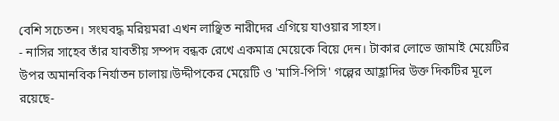বেশি সচেতন। সংঘবদ্ধ মরিয়মরা এখন লাঞ্ছিত নারীদের এগিয়ে যাওয়ার সাহস।
- নাসির সাহেব তাঁর যাবতীয় সম্পদ বন্ধক রেখে একমাত্র মেয়েকে বিয়ে দেন। টাকার লোভে জামাই মেয়েটির উপর অমানবিক নির্যাতন চালায়।উদ্দীপকের মেয়েটি ও 'মাসি-পিসি' গল্পের আহ্লাদির উক্ত দিকটির মূলে রয়েছে-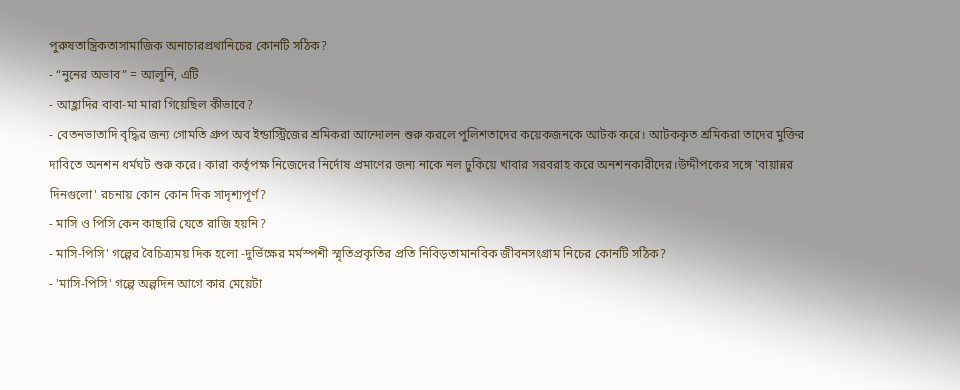পুরুষতান্ত্রিকতাসামাজিক অনাচারপ্রথানিচের কোনটি সঠিক?
- “নুনের অভাব” = আলুনি, এটি
- আহ্লাদির বাবা-মা মারা গিয়েছিল কীভাবে?
- বেতনভাতাদি বৃদ্ধির জন্য গোমতি গ্রুপ অব ইন্ডাস্ট্রিজের শ্রমিকরা আন্দোলন শুরু করলে পুলিশতাদের কয়েকজনকে আটক করে। আটককৃত শ্রমিকরা তাদের মুক্তির দাবিতে অনশন ধর্মঘট শুরু করে। কারা কর্তৃপক্ষ নিজেদের নির্দোষ প্রমাণের জন্য নাকে নল ঢুকিয়ে খাবার সরবরাহ করে অনশনকারীদের।উদ্দীপকের সঙ্গে 'বায়ান্নর দিনগুলো' রচনায় কোন কোন দিক সাদৃশ্যপূর্ণ?
- মাসি ও পিসি কেন কাছারি যেতে রাজি হয়নি?
- মাসি-পিসি' গল্পের বৈচিত্র্যময় দিক হলো -দুর্ভিক্ষের মর্মস্পশী স্মৃতিপ্রকৃতির প্রতি নিবিড়তামানবিক জীবনসংগ্রাম নিচের কোনটি সঠিক?
- 'মাসি-পিসি' গল্পে অল্পদিন আগে কার মেয়েটা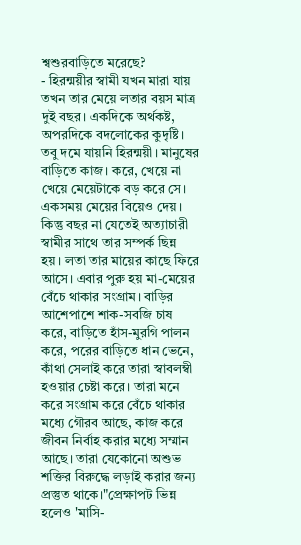শ্বশুরবাড়িতে মরেছে?
- হিরন্ময়ীর স্বামী যখন মারা যায় তখন তার মেয়ে লতার বয়স মাত্র দুই বছর। একদিকে অর্থকষ্ট, অপরদিকে বদলোকের কুদৃষ্টি। তবু দমে যায়নি হিরন্ময়ী। মানুষের বাড়িতে কাজ। করে, খেয়ে না খেয়ে মেয়েটাকে বড় করে সে। একসময় মেয়ের বিয়েও দেয়। কিন্তু বছর না যেতেই অত্যাচারী স্বামীর সাথে তার সম্পর্ক ছিন্ন হয়। লতা তার মায়ের কাছে ফিরে আসে। এবার পুরু হয় মা-মেয়ের বেঁচে থাকার সংগ্রাম। বাড়ির আশেপাশে শাক-সবজি চাষ করে, বাড়িতে হাঁস-মুরগি পালন করে, পরের বাড়িতে ধান ভেনে, কাঁথা সেলাই করে তারা স্বাবলম্বী হওয়ার চেষ্টা করে। তারা মনে করে সংগ্রাম করে বেঁচে থাকার মধ্যে গৌরব আছে, কাজ করে জীবন নির্বাহ করার মধ্যে সম্মান আছে। তারা যেকোনো অশুভ শক্তির বিরুদ্ধে লড়াই করার জন্য প্রস্তুত থাকে।"প্রেক্ষাপট ভিন্ন হলেও 'মাসি-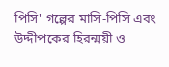পিসি' গল্পের মাসি-পিসি এবং উদ্দীপকের হিরন্ময়ী ও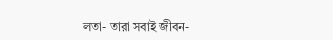লতা- তারা সবাই জীবন-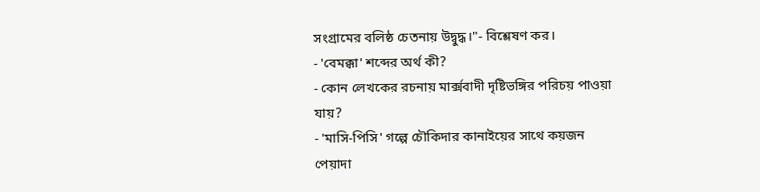সংগ্রামের বলিষ্ঠ চেতনায় উদ্বুদ্ধ।"- বিশ্লেষণ কর।
- 'বেমক্কা' শব্দের অর্থ কী?
- কোন লেখকের রচনায় মার্ক্সবাদী দৃষ্টিভঙ্গির পরিচয় পাওয়া যায়?
- 'মাসি-পিসি' গল্পে চৌকিদার কানাইয়ের সাথে কয়জন পেয়াদা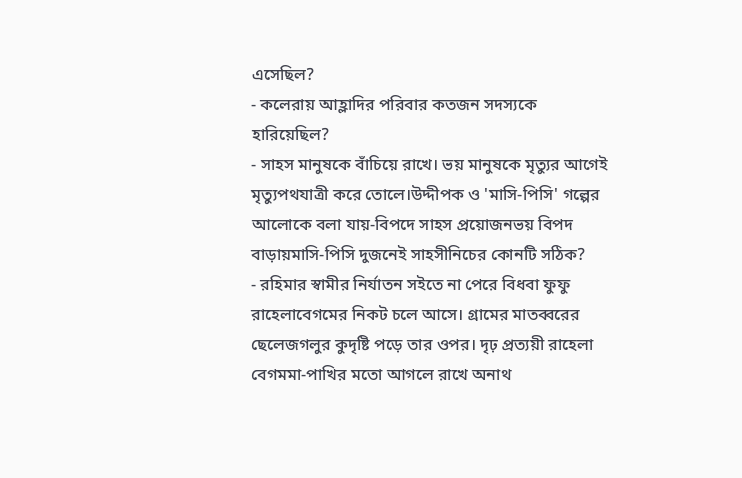এসেছিল?
- কলেরায় আহ্লাদির পরিবার কতজন সদস্যকে হারিয়েছিল?
- সাহস মানুষকে বাঁচিয়ে রাখে। ভয় মানুষকে মৃত্যুর আগেই মৃত্যুপথযাত্রী করে তোলে।উদ্দীপক ও 'মাসি-পিসি' গল্পের আলোকে বলা যায়-বিপদে সাহস প্রয়োজনভয় বিপদ বাড়ায়মাসি-পিসি দুজনেই সাহসীনিচের কোনটি সঠিক?
- রহিমার স্বামীর নির্যাতন সইতে না পেরে বিধবা ফুফু রাহেলাবেগমের নিকট চলে আসে। গ্রামের মাতব্বরের ছেলেজগলুর কুদৃষ্টি পড়ে তার ওপর। দৃঢ় প্রত্যয়ী রাহেলা বেগমমা-পাখির মতো আগলে রাখে অনাথ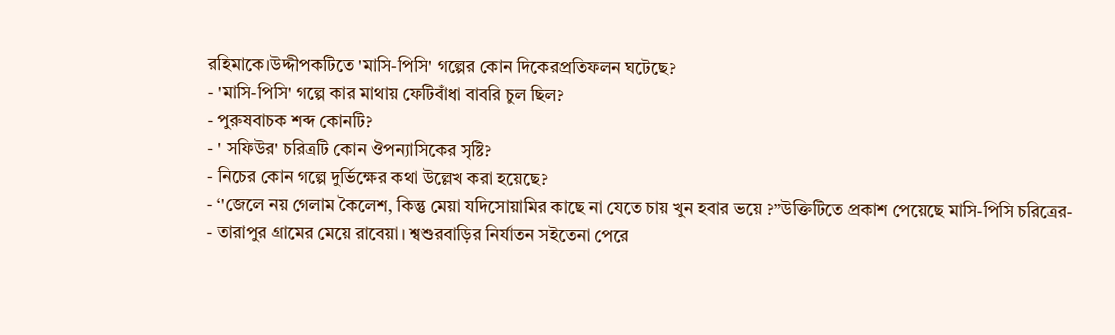রহিমাকে।উদ্দীপকটিতে 'মাসি-পিসি' গল্পের কোন দিকেরপ্রতিফলন ঘটেছে?
- 'মাসি-পিসি' গল্পে কার মাথায় ফেটিবাঁধা বাবরি চুল ছিল?
- পুরুষবাচক শব্দ কোনটি?
- ' সফিউর' চরিত্রটি কোন ঔপন্যাসিকের সৃষ্টি?
- নিচের কোন গল্পে দুর্ভিক্ষের কথা উল্লেখ করা হয়েছে?
- ‘'জেলে নয় গেলাম কৈলেশ, কিন্তু মেয়া যদিসোয়ামির কাছে না যেতে চায় খুন হবার ভয়ে ?”উক্তিটিতে প্রকাশ পেয়েছে মাসি-পিসি চরিত্রের-
- তারাপুর গ্রামের মেয়ে রাবেয়া। শ্বশুরবাড়ির নির্যাতন সইতেনা পেরে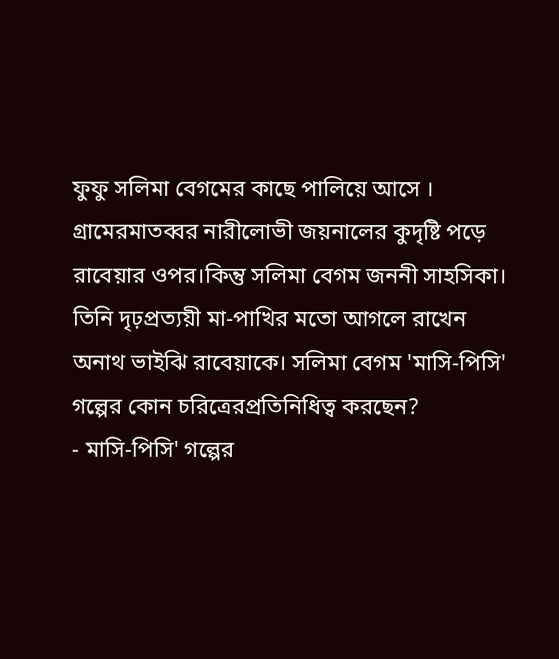ফুফু সলিমা বেগমের কাছে পালিয়ে আসে । গ্রামেরমাতব্বর নারীলোভী জয়নালের কুদৃষ্টি পড়ে রাবেয়ার ওপর।কিন্তু সলিমা বেগম জননী সাহসিকা। তিনি দৃঢ়প্রত্যয়ী মা-পাখির মতো আগলে রাখেন অনাথ ভাইঝি রাবেয়াকে। সলিমা বেগম 'মাসি-পিসি' গল্পের কোন চরিত্রেরপ্রতিনিধিত্ব করছেন?
- মাসি-পিসি' গল্পের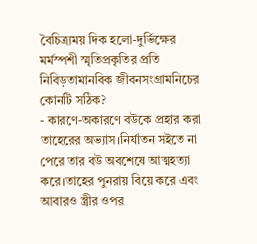বৈচিত্র্যময় দিক হলো-দুর্ভিক্ষের মর্মস্পশী স্মৃতিপ্রকৃতির প্রতি নিবিড়তামানবিক জীবনসংগ্রামনিচের কোনটি সঠিক?
- কারণে-অকারণে বউকে প্রহার করা তাহেরের অভ্যাস।নির্যাতন সইতে না পেরে তার বউ অবশেষে আত্মহত্যা করে।তাহের পুনরায় বিয়ে করে এবং আবারও স্ত্রীর ওপর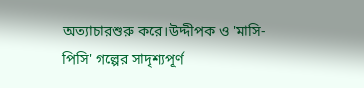অত্যাচারশুরু করে।উদ্দীপক ও 'মাসি-পিসি' গল্পের সাদৃশ্যপূর্ণ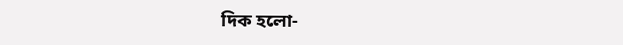দিক হলো-